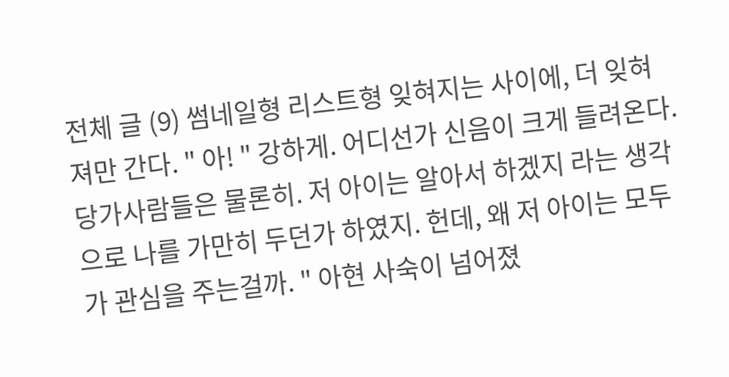전체 글 (9) 썸네일형 리스트형 잊혀지는 사이에, 더 잊혀져만 간다. " 아! " 강하게. 어디선가 신음이 크게 들려온다. 당가사람들은 물론히. 저 아이는 알아서 하겠지 라는 생각으로 나를 가만히 두던가 하였지. 헌데, 왜 저 아이는 모두가 관심을 주는걸까. " 아현 사숙이 넘어졌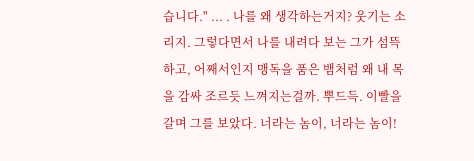습니다." ... . 나를 왜 생각하는거지? 웃기는 소리지. 그렇다면서 나를 내려다 보는 그가 섬뜩하고, 어째서인지 맹독을 품은 뱀처럼 왜 내 목을 감싸 조르듯 느껴지는걸까. 뿌드득. 이빨을 갈며 그를 보았다. 너라는 놈이, 너라는 놈이!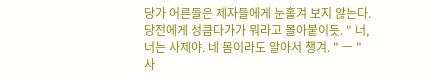당가 어른들은 제자들에게 눈홀겨 보지 않는다. 당전에게 성큼다가가 뭐라고 몰아붙이듯. " 너, 너는 사제야. 네 몸이라도 알아서 챙겨. " ㅡ " 사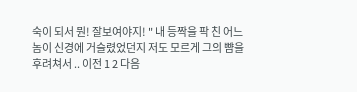숙이 되서 뭔! 잘보여야지! " 내 등짝을 팍 친 어느 놈이 신경에 거슬렸었던지 저도 모르게 그의 뺨을 후려쳐서 .. 이전 1 2 다음